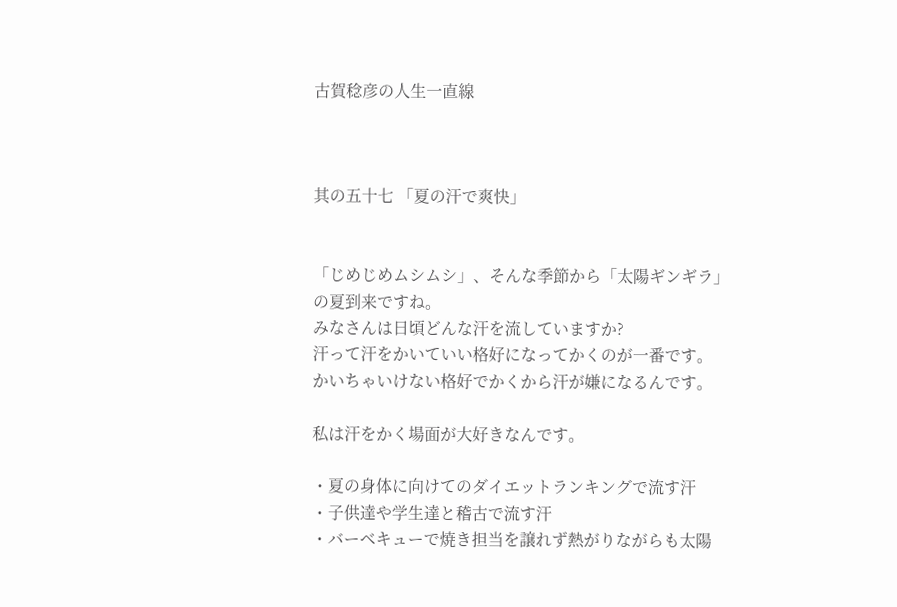古賀稔彦の人生一直線



其の五十七 「夏の汗で爽快」


「じめじめムシムシ」、そんな季節から「太陽ギンギラ」の夏到来ですね。
みなさんは日頃どんな汗を流していますか?
汗って汗をかいていい格好になってかくのが一番です。
かいちゃいけない格好でかくから汗が嫌になるんです。

私は汗をかく場面が大好きなんです。

・夏の身体に向けてのダイエットランキングで流す汗
・子供達や学生達と稽古で流す汗
・バーベキューで焼き担当を譲れず熱がりながらも太陽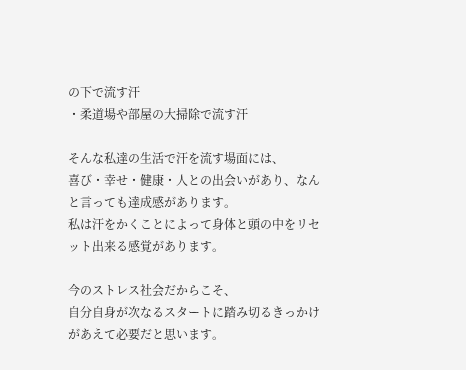の下で流す汗
・柔道場や部屋の大掃除で流す汗

そんな私達の生活で汗を流す場面には、
喜び・幸せ・健康・人との出会いがあり、なんと言っても達成感があります。
私は汗をかくことによって身体と頭の中をリセット出来る感覚があります。

今のストレス社会だからこそ、
自分自身が次なるスタートに踏み切るきっかけがあえて必要だと思います。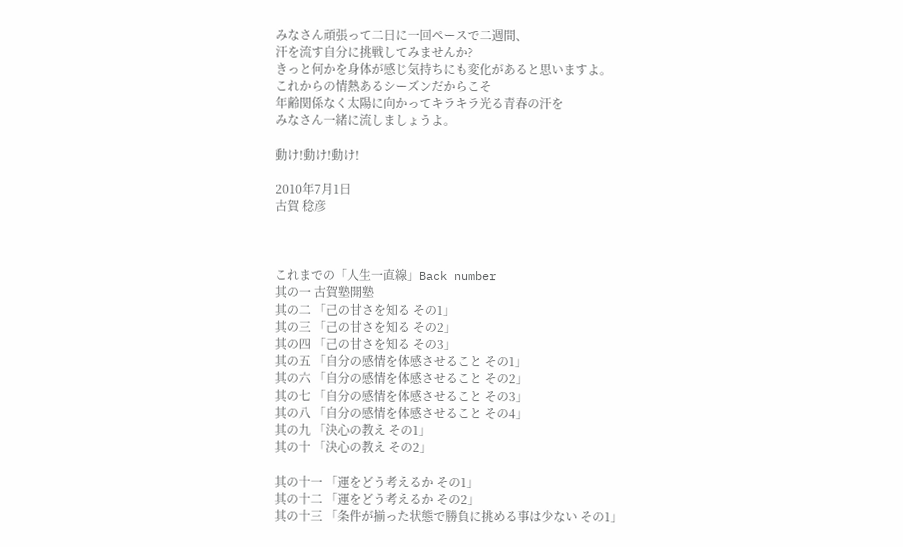みなさん頑張って二日に一回ペースで二週間、
汗を流す自分に挑戦してみませんか?
きっと何かを身体が感じ気持ちにも変化があると思いますよ。
これからの情熱あるシーズンだからこそ
年齢関係なく太陽に向かってキラキラ光る青春の汗を
みなさん一緒に流しましょうよ。

動け!動け!動け!

2010年7月1日
古賀 稔彦



これまでの「人生一直線」Back number
其の一 古賀塾開塾
其の二 「己の甘さを知る その1」
其の三 「己の甘さを知る その2」
其の四 「己の甘さを知る その3」
其の五 「自分の感情を体感させること その1」
其の六 「自分の感情を体感させること その2」
其の七 「自分の感情を体感させること その3」
其の八 「自分の感情を体感させること その4」
其の九 「決心の教え その1」
其の十 「決心の教え その2」

其の十一 「運をどう考えるか その1」
其の十二 「運をどう考えるか その2」
其の十三 「条件が揃った状態で勝負に挑める事は少ない その1」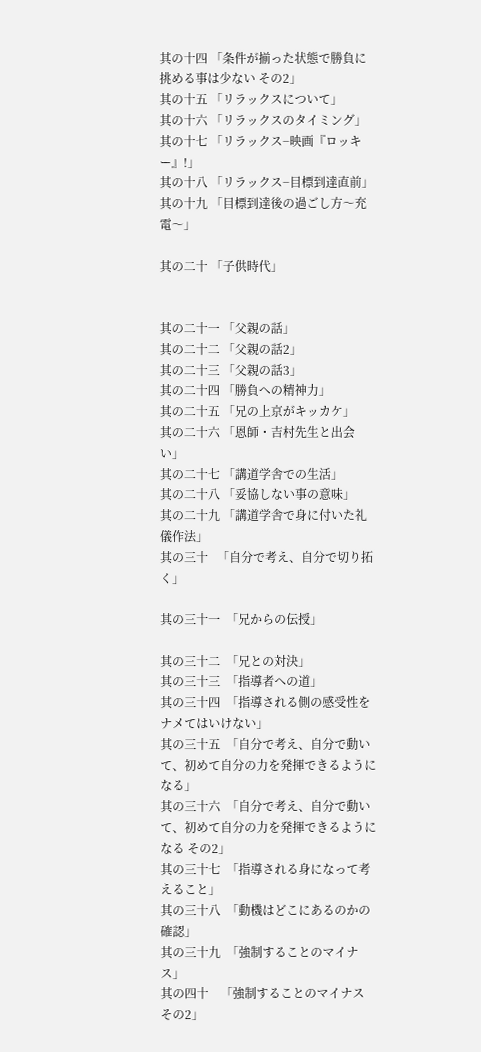其の十四 「条件が揃った状態で勝負に挑める事は少ない その2」
其の十五 「リラックスについて」
其の十六 「リラックスのタイミング」
其の十七 「リラックス−映画『ロッキー』!」
其の十八 「リラックス−目標到達直前」
其の十九 「目標到達後の過ごし方〜充電〜」

其の二十 「子供時代」


其の二十一 「父親の話」
其の二十二 「父親の話2」
其の二十三 「父親の話3」
其の二十四 「勝負への精神力」
其の二十五 「兄の上京がキッカケ」
其の二十六 「恩師・吉村先生と出会い」
其の二十七 「講道学舎での生活」
其の二十八 「妥協しない事の意味」
其の二十九 「講道学舎で身に付いた礼儀作法」
其の三十   「自分で考え、自分で切り拓く」

其の三十一  「兄からの伝授」

其の三十二  「兄との対決」
其の三十三  「指導者への道」
其の三十四  「指導される側の感受性をナメてはいけない」
其の三十五  「自分で考え、自分で動いて、初めて自分の力を発揮できるようになる」
其の三十六  「自分で考え、自分で動いて、初めて自分の力を発揮できるようになる その2」
其の三十七  「指導される身になって考えること」
其の三十八  「動機はどこにあるのかの確認」
其の三十九  「強制することのマイナス」
其の四十    「強制することのマイナス その2」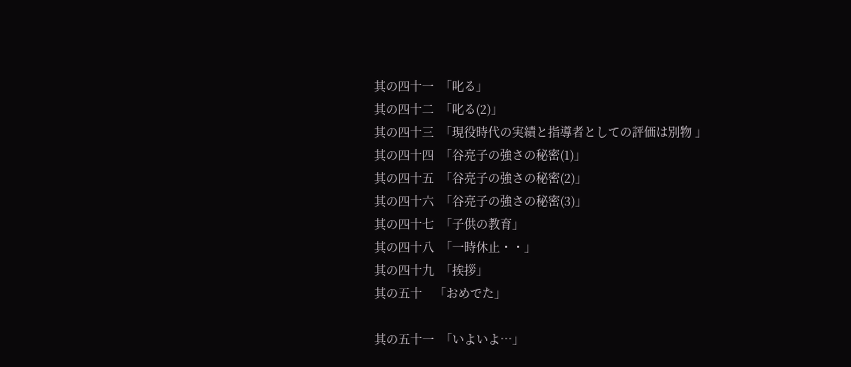其の四十一  「叱る」
其の四十二  「叱る(2)」
其の四十三  「現役時代の実績と指導者としての評価は別物 」
其の四十四  「谷亮子の強さの秘密(1)」
其の四十五  「谷亮子の強さの秘密(2)」
其の四十六  「谷亮子の強さの秘密(3)」
其の四十七  「子供の教育」
其の四十八  「一時休止・・」
其の四十九  「挨拶」
其の五十    「おめでた」

其の五十一  「いよいよ…」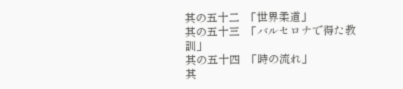其の五十二  「世界柔道」
其の五十三  「バルセロナで得た教訓」
其の五十四  「時の流れ」
其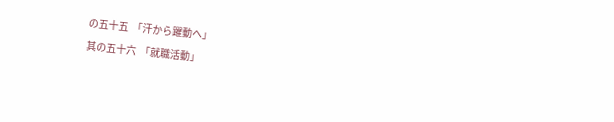の五十五  「汗から躍動へ」
其の五十六  「就職活動」